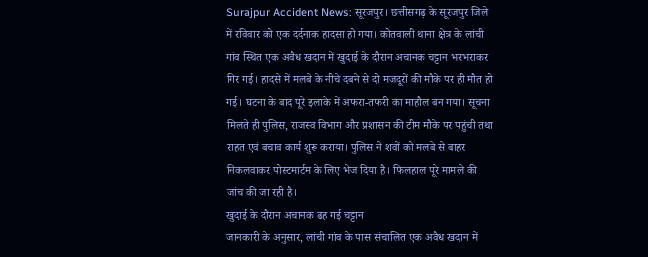Surajpur Accident News: सूरजपुर। छत्तीसगढ़ के सूरजपुर जिले में रविवार को एक दर्दनाक हादसा हो गया। कोतवाली थाना क्षेत्र के लांची गांव स्थित एक अवैध खदान में खुदाई के दौरान अचानक चट्टान भरभराकर गिर गई। हादसे में मलबे के नीचे दबने से दो मजदूरों की मौके पर ही मौत हो गई। घटना के बाद पूरे इलाके में अफरा-तफरी का माहौल बन गया। सूचना मिलते ही पुलिस, राजस्व विभाग और प्रशासन की टीम मौके पर पहुंची तथा राहत एवं बचाव कार्य शुरू कराया। पुलिस ने शवों को मलबे से बाहर निकलवाकर पोस्टमार्टम के लिए भेज दिया है। फिलहाल पूरे मामले की जांच की जा रही है।
खुदाई के दौरान अचानक ढह गई चट्टान
जानकारी के अनुसार, लांची गांव के पास संचालित एक अवैध खदान में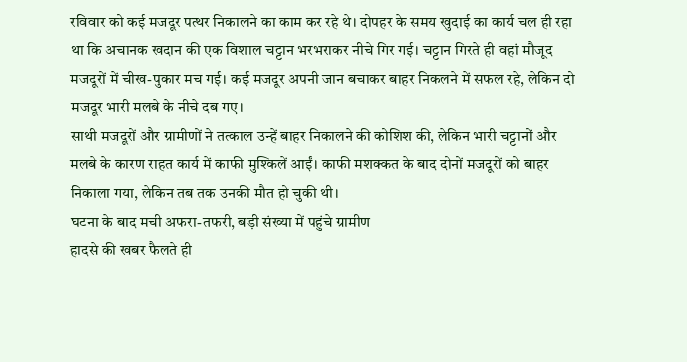रविवार को कई मजदूर पत्थर निकालने का काम कर रहे थे। दोपहर के समय खुदाई का कार्य चल ही रहा था कि अचानक खदान की एक विशाल चट्टान भरभराकर नीचे गिर गई। चट्टान गिरते ही वहां मौजूद मजदूरों में चीख-पुकार मच गई। कई मजदूर अपनी जान बचाकर बाहर निकलने में सफल रहे, लेकिन दो मजदूर भारी मलबे के नीचे दब गए।
साथी मजदूरों और ग्रामीणों ने तत्काल उन्हें बाहर निकालने की कोशिश की, लेकिन भारी चट्टानों और मलबे के कारण राहत कार्य में काफी मुश्किलें आईं। काफी मशक्कत के बाद दोनों मजदूरों को बाहर निकाला गया, लेकिन तब तक उनकी मौत हो चुकी थी।
घटना के बाद मची अफरा-तफरी, बड़ी संख्या में पहुंचे ग्रामीण
हादसे की खबर फैलते ही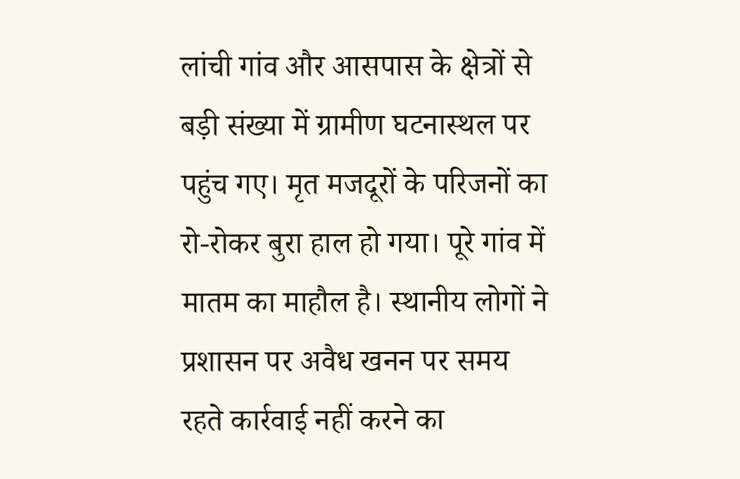लांची गांव और आसपास के क्षेत्रों से बड़ी संख्या में ग्रामीण घटनास्थल पर पहुंच गए। मृत मजदूरों के परिजनों का रो-रोकर बुरा हाल हो गया। पूरे गांव में मातम का माहौल है। स्थानीय लोगों ने प्रशासन पर अवैध खनन पर समय रहते कार्रवाई नहीं करने का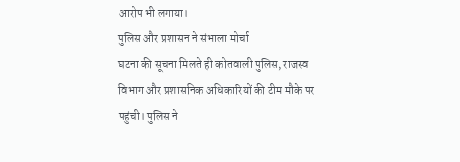आरोप भी लगाया।
पुलिस और प्रशासन ने संभाला मोर्चा
घटना की सूचना मिलते ही कोतवाली पुलिस, राजस्व विभाग और प्रशासनिक अधिकारियों की टीम मौके पर पहुंची। पुलिस ने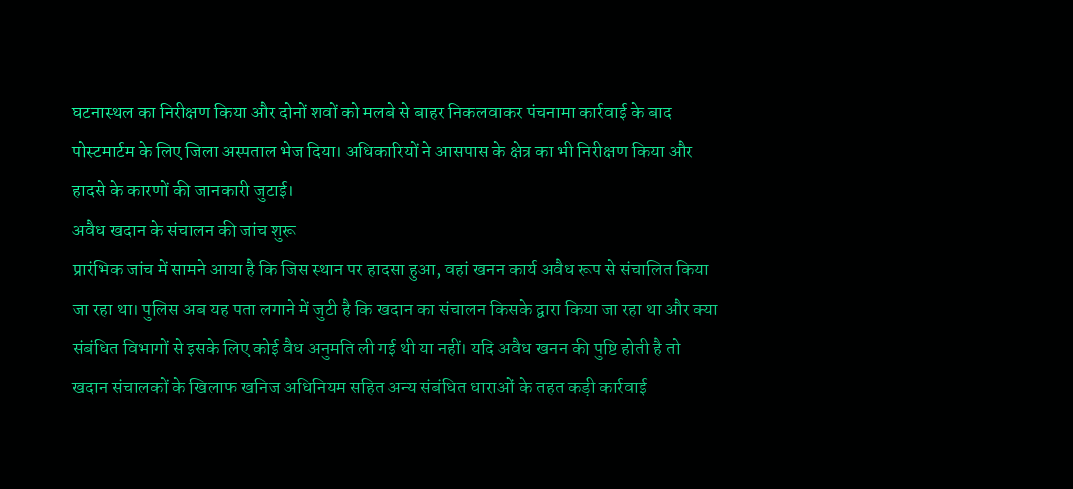घटनास्थल का निरीक्षण किया और दोनों शवों को मलबे से बाहर निकलवाकर पंचनामा कार्रवाई के बाद पोस्टमार्टम के लिए जिला अस्पताल भेज दिया। अधिकारियों ने आसपास के क्षेत्र का भी निरीक्षण किया और हादसे के कारणों की जानकारी जुटाई।
अवैध खदान के संचालन की जांच शुरू
प्रारंभिक जांच में सामने आया है कि जिस स्थान पर हादसा हुआ, वहां खनन कार्य अवैध रूप से संचालित किया जा रहा था। पुलिस अब यह पता लगाने में जुटी है कि खदान का संचालन किसके द्वारा किया जा रहा था और क्या संबंधित विभागों से इसके लिए कोई वैध अनुमति ली गई थी या नहीं। यदि अवैध खनन की पुष्टि होती है तो खदान संचालकों के खिलाफ खनिज अधिनियम सहित अन्य संबंधित धाराओं के तहत कड़ी कार्रवाई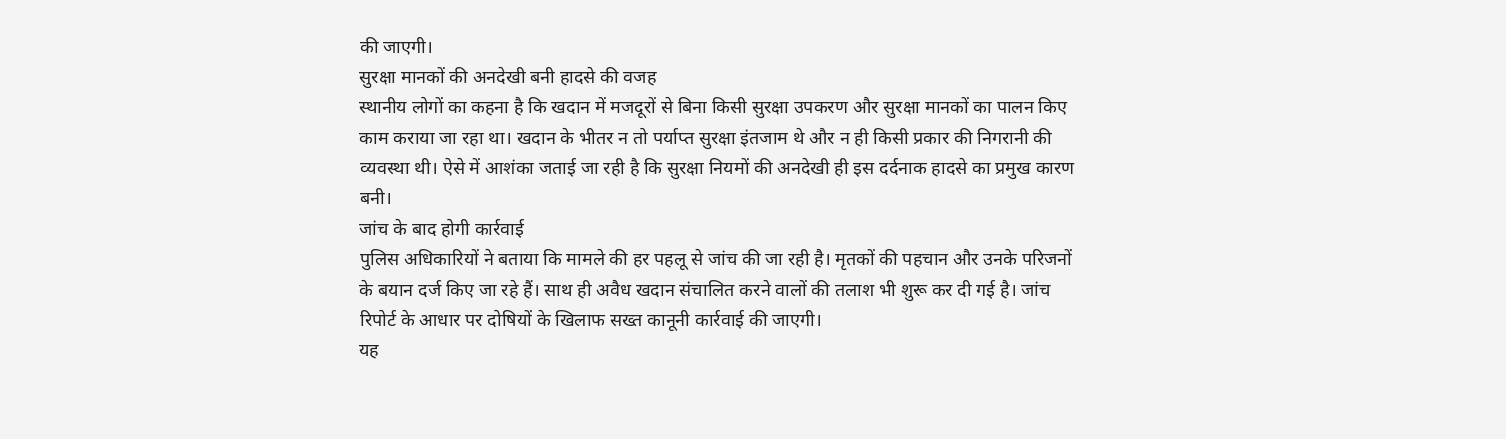की जाएगी।
सुरक्षा मानकों की अनदेखी बनी हादसे की वजह
स्थानीय लोगों का कहना है कि खदान में मजदूरों से बिना किसी सुरक्षा उपकरण और सुरक्षा मानकों का पालन किए काम कराया जा रहा था। खदान के भीतर न तो पर्याप्त सुरक्षा इंतजाम थे और न ही किसी प्रकार की निगरानी की व्यवस्था थी। ऐसे में आशंका जताई जा रही है कि सुरक्षा नियमों की अनदेखी ही इस दर्दनाक हादसे का प्रमुख कारण बनी।
जांच के बाद होगी कार्रवाई
पुलिस अधिकारियों ने बताया कि मामले की हर पहलू से जांच की जा रही है। मृतकों की पहचान और उनके परिजनों के बयान दर्ज किए जा रहे हैं। साथ ही अवैध खदान संचालित करने वालों की तलाश भी शुरू कर दी गई है। जांच रिपोर्ट के आधार पर दोषियों के खिलाफ सख्त कानूनी कार्रवाई की जाएगी।
यह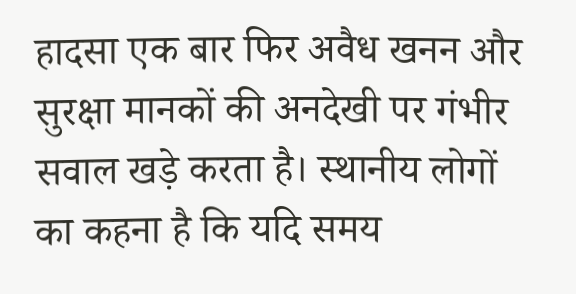हादसा एक बार फिर अवैध खनन और सुरक्षा मानकों की अनदेखी पर गंभीर सवाल खड़े करता है। स्थानीय लोगों का कहना है कि यदि समय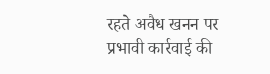रहते अवैध खनन पर प्रभावी कार्रवाई की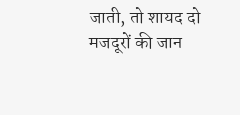जाती, तो शायद दो मजदूरों की जान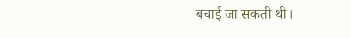बचाई जा सकती थी।